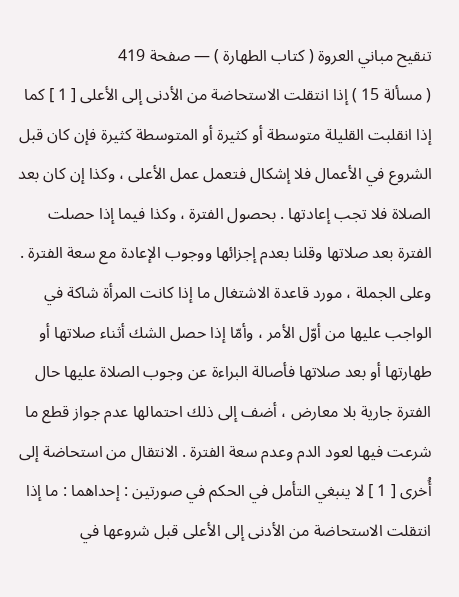تنقيح مباني العروة ( كتاب الطهارة ) — صفحة 419
( مسألة 15 ) إذا انتقلت الاستحاضة من الأدنى إلى الأعلى [ 1 ] كما إذا انقلبت القليلة متوسطة أو كثيرة أو المتوسطة كثيرة فإن كان قبل الشروع في الأعمال فلا إشكال فتعمل عمل الأعلى ، وكذا إن كان بعد الصلاة فلا تجب إعادتها . بحصول الفترة ، وكذا فيما إذا حصلت الفترة بعد صلاتها وقلنا بعدم إجزائها ووجوب الإعادة مع سعة الفترة . وعلى الجملة ، مورد قاعدة الاشتغال ما إذا كانت المرأة شاكة في الواجب عليها من أوّل الأمر ، وأمّا إذا حصل الشك أثناء صلاتها أو طهارتها أو بعد صلاتها فأصالة البراءة عن وجوب الصلاة عليها حال الفترة جارية بلا معارض ، أضف إلى ذلك احتمالها عدم جواز قطع ما شرعت فيها لعود الدم وعدم سعة الفترة . الانتقال من استحاضة إلى أُخرى [ 1 ] لا ينبغي التأمل في الحكم في صورتين : إحداهما : ما إذا انتقلت الاستحاضة من الأدنى إلى الأعلى قبل شروعها في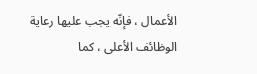الأعمال ، فإنّه يجب عليها رعاية الوظائف الأعلى ، كما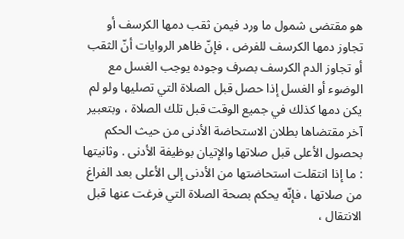هو مقتضى شمول ما ورد فيمن ثقب دمها الكرسف أو تجاوز دمها الكرسف للفرض ، فإنّ ظاهر الروايات أنّ الثقب أو تجاوز الدم الكرسف بصرف وجوده يوجب الغسل مع الوضوء أو الغسل إذا حصل قبل الصلاة التي تصليها ولو لم يكن دمها كذلك في جميع الوقت قبل تلك الصلاة ، وبتعبير آخر مقتضاها بطلان الاستحاضة الأدنى من حيث الحكم بحصول الأعلى قبل صلاتها والإتيان بوظيفة الأدنى . وثانيتها : ما إذا انتقلت استحاضتها من الأدنى إلى الأعلى بعد الفراغ من صلاتها ، فإنّه يحكم بصحة الصلاة التي فرغت عنها قبل الانتقال ،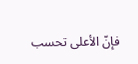فإنّ الأعلى تحسب